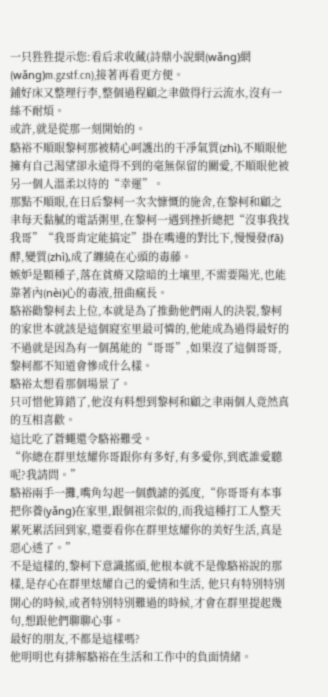一只狌狌提示您:看后求收藏(詩鼎小說網(wǎng)網(wǎng)m.gzstf.cn),接著再看更方便。
鋪好床又整理行李,整個過程顧之聿做得行云流水,沒有一絲不耐煩。
或許,就是從那一刻開始的。
駱裕不順眼黎柯那被精心呵護出的干凈氣質(zhì),不順眼他擁有自己渴望卻永遠得不到的毫無保留的關愛,不順眼他被另一個人溫柔以待的“幸運”。
那點不順眼,在日后黎柯一次次慷慨的施舍,在黎柯和顧之聿每天黏膩的電話粥里,在黎柯一遇到挫折總把“沒事我找我哥”“我哥肯定能搞定”掛在嘴邊的對比下,慢慢發(fā)酵,變質(zhì),成了纏繞在心頭的毒藤。
嫉妒是顆種子,落在貧瘠又陰暗的土壤里,不需要陽光,也能靠著內(nèi)心的毒液,扭曲瘋長。
駱裕勸黎柯去上位,本就是為了推動他們兩人的決裂,黎柯的家世本就該是這個寢室里最可憐的,他能成為過得最好的不過就是因為有一個萬能的“哥哥”,如果沒了這個哥哥,黎柯都不知道會慘成什么樣。
駱裕太想看那個場景了。
只可惜他算錯了,他沒有料想到黎柯和顧之聿兩個人竟然真的互相喜歡。
這比吃了蒼蠅還令駱裕難受。
“你總在群里炫耀你哥跟你有多好,有多愛你,到底誰愛聽呢?我請問。”
駱裕兩手一攤,嘴角勾起一個戲謔的弧度,“你哥哥有本事把你養(yǎng)在家里,跟個祖宗似的,而我這種打工人整天累死累活回到家,還要看你在群里炫耀你的美好生活,真是惡心透了。”
不是這樣的,黎柯下意識搖頭,他根本就不是像駱裕說的那樣,是存心在群里炫耀自己的愛情和生活, 他只有特別特別開心的時候,或者特別特別難過的時候,才會在群里提起幾句,想跟他們聊聊心事。
最好的朋友,不都是這樣嗎?
他明明也有排解駱裕在生活和工作中的負面情緒。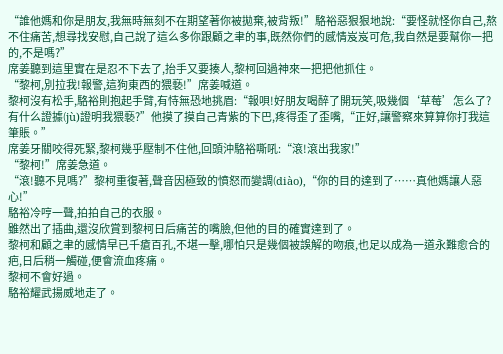“誰他媽和你是朋友,我無時無刻不在期望著你被拋棄,被背叛!”駱裕惡狠狠地說:“要怪就怪你自己,熬不住痛苦,想尋找安慰,自己說了這么多你跟顧之聿的事,既然你們的感情岌岌可危,我自然是要幫你一把的,不是嗎?”
席姜聽到這里實在是忍不下去了,抬手又要揍人,黎柯回過神來一把把他抓住。
“黎柯,別拉我!報警,這狗東西的猥褻!”席姜喊道。
黎柯沒有松手,駱裕則抱起手臂,有恃無恐地挑眉:“報唄!好朋友喝醉了開玩笑,吸幾個‘草莓’怎么了?有什么證據(jù)證明我猥褻?”他摸了摸自己青紫的下巴,疼得歪了歪嘴,“正好,讓警察來算算你打我這筆賬。”
席姜牙關咬得死緊,黎柯幾乎壓制不住他,回頭沖駱裕嘶吼:“滾!滾出我家!”
“黎柯!”席姜急道。
“滾!聽不見嗎?”黎柯重復著,聲音因極致的憤怒而變調(diào),“你的目的達到了……真他媽讓人惡心!”
駱裕冷哼一聲,拍拍自己的衣服。
雖然出了插曲,還沒欣賞到黎柯日后痛苦的嘴臉,但他的目的確實達到了。
黎柯和顧之聿的感情早已千瘡百孔,不堪一擊,哪怕只是幾個被誤解的吻痕,也足以成為一道永難愈合的疤,日后稍一觸碰,便會流血疼痛。
黎柯不會好過。
駱裕耀武揚威地走了。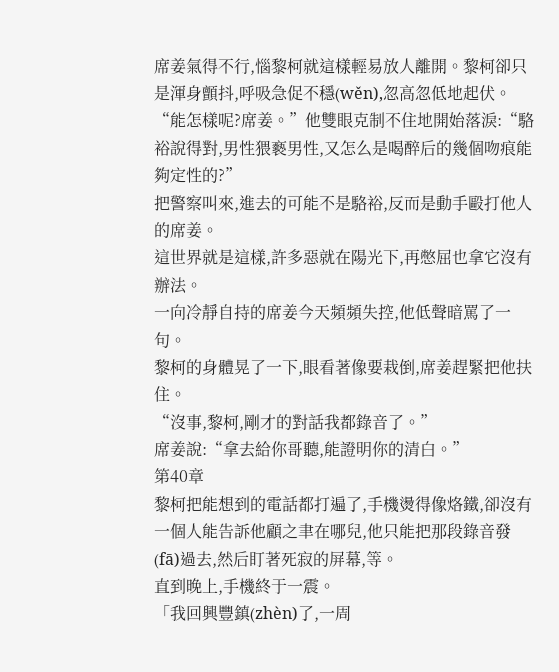席姜氣得不行,惱黎柯就這樣輕易放人離開。黎柯卻只是渾身顫抖,呼吸急促不穩(wěn),忽高忽低地起伏。
“能怎樣呢?席姜。”他雙眼克制不住地開始落淚:“駱裕說得對,男性猥褻男性,又怎么是喝醉后的幾個吻痕能夠定性的?”
把警察叫來,進去的可能不是駱裕,反而是動手毆打他人的席姜。
這世界就是這樣,許多惡就在陽光下,再憋屈也拿它沒有辦法。
一向冷靜自持的席姜今天頻頻失控,他低聲暗罵了一句。
黎柯的身體晃了一下,眼看著像要栽倒,席姜趕緊把他扶住。
“沒事,黎柯,剛才的對話我都錄音了。”
席姜說:“拿去給你哥聽,能證明你的清白。”
第40章
黎柯把能想到的電話都打遍了,手機燙得像烙鐵,卻沒有一個人能告訴他顧之聿在哪兒,他只能把那段錄音發(fā)過去,然后盯著死寂的屏幕,等。
直到晚上,手機終于一震。
「我回興豐鎮(zhèn)了,一周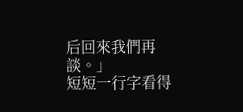后回來我們再談。」
短短一行字看得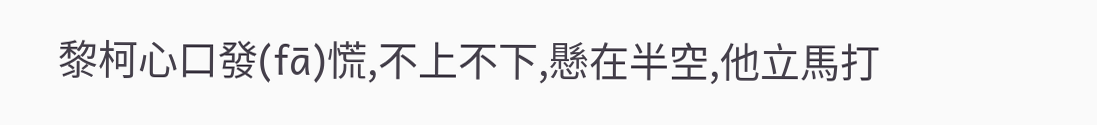黎柯心口發(fā)慌,不上不下,懸在半空,他立馬打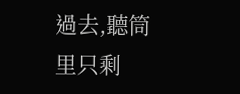過去,聽筒里只剩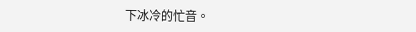下冰冷的忙音。